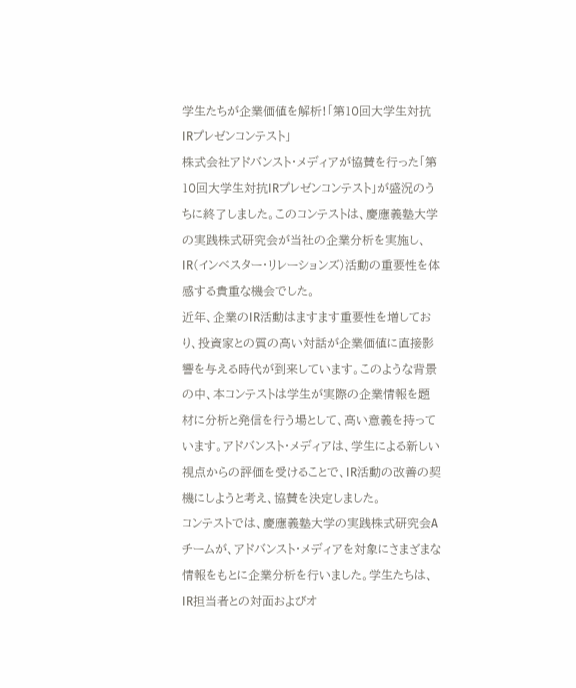学生たちが企業価値を解析!「第10回大学生対抗IRプレゼンコンテスト」
株式会社アドバンスト・メディアが協賛を行った「第10回大学生対抗IRプレゼンコンテスト」が盛況のうちに終了しました。このコンテストは、慶應義塾大学の実践株式研究会が当社の企業分析を実施し、IR(インベスター・リレーションズ)活動の重要性を体感する貴重な機会でした。
近年、企業のIR活動はますます重要性を増しており、投資家との質の高い対話が企業価値に直接影響を与える時代が到来しています。このような背景の中、本コンテストは学生が実際の企業情報を題材に分析と発信を行う場として、高い意義を持っています。アドバンスト・メディアは、学生による新しい視点からの評価を受けることで、IR活動の改善の契機にしようと考え、協賛を決定しました。
コンテストでは、慶應義塾大学の実践株式研究会Aチームが、アドバンスト・メディアを対象にさまざまな情報をもとに企業分析を行いました。学生たちは、IR担当者との対面およびオ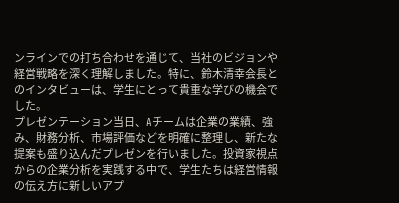ンラインでの打ち合わせを通じて、当社のビジョンや経営戦略を深く理解しました。特に、鈴木清幸会長とのインタビューは、学生にとって貴重な学びの機会でした。
プレゼンテーション当日、Aチームは企業の業績、強み、財務分析、市場評価などを明確に整理し、新たな提案も盛り込んだプレゼンを行いました。投資家視点からの企業分析を実践する中で、学生たちは経営情報の伝え方に新しいアプ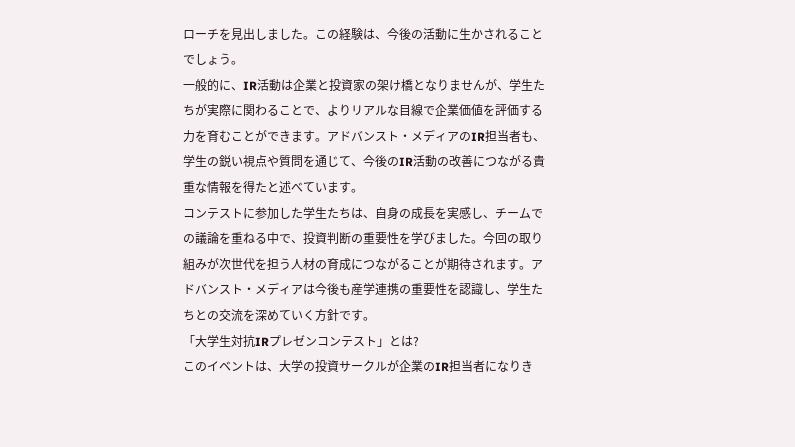ローチを見出しました。この経験は、今後の活動に生かされることでしょう。
一般的に、IR活動は企業と投資家の架け橋となりませんが、学生たちが実際に関わることで、よりリアルな目線で企業価値を評価する力を育むことができます。アドバンスト・メディアのIR担当者も、学生の鋭い視点や質問を通じて、今後のIR活動の改善につながる貴重な情報を得たと述べています。
コンテストに参加した学生たちは、自身の成長を実感し、チームでの議論を重ねる中で、投資判断の重要性を学びました。今回の取り組みが次世代を担う人材の育成につながることが期待されます。アドバンスト・メディアは今後も産学連携の重要性を認識し、学生たちとの交流を深めていく方針です。
「大学生対抗IRプレゼンコンテスト」とは?
このイベントは、大学の投資サークルが企業のIR担当者になりき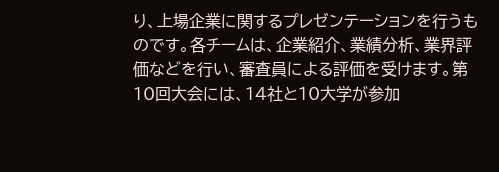り、上場企業に関するプレゼンテーションを行うものです。各チームは、企業紹介、業績分析、業界評価などを行い、審査員による評価を受けます。第10回大会には、14社と10大学が参加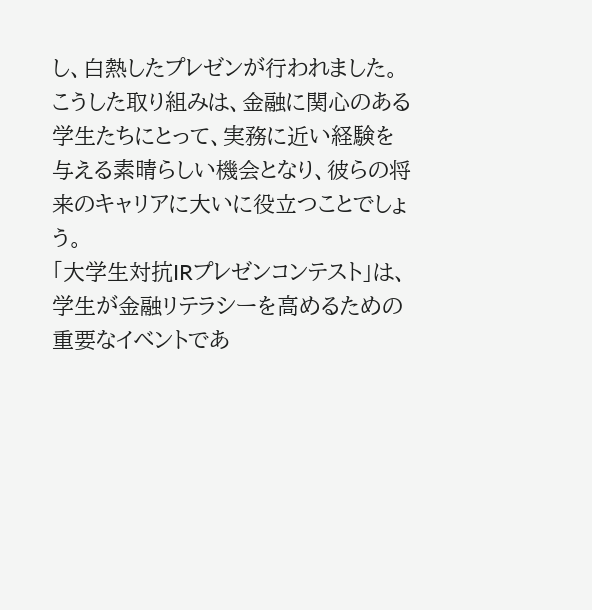し、白熱したプレゼンが行われました。
こうした取り組みは、金融に関心のある学生たちにとって、実務に近い経験を与える素晴らしい機会となり、彼らの将来のキャリアに大いに役立つことでしょう。
「大学生対抗IRプレゼンコンテスト」は、学生が金融リテラシーを高めるための重要なイベントであ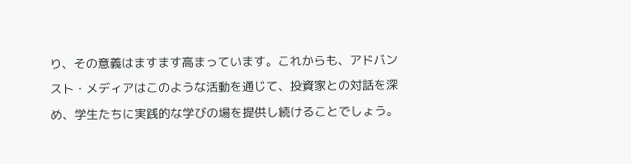り、その意義はますます高まっています。これからも、アドバンスト・メディアはこのような活動を通じて、投資家との対話を深め、学生たちに実践的な学びの場を提供し続けることでしょう。